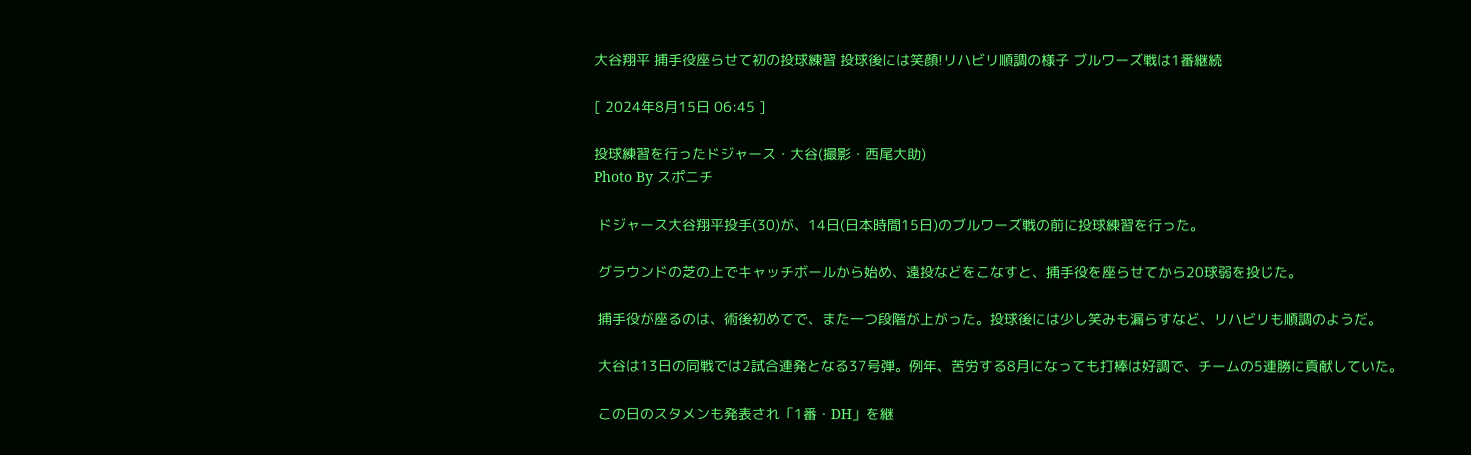大谷翔平 捕手役座らせて初の投球練習 投球後には笑顔!リハビリ順調の様子 ブルワーズ戦は1番継続

[ 2024年8月15日 06:45 ]

投球練習を行ったドジャース・大谷(撮影・西尾大助)
Photo By スポニチ

 ドジャース大谷翔平投手(30)が、14日(日本時間15日)のブルワーズ戦の前に投球練習を行った。

 グラウンドの芝の上でキャッチボールから始め、遠投などをこなすと、捕手役を座らせてから20球弱を投じた。

 捕手役が座るのは、術後初めてで、また一つ段階が上がった。投球後には少し笑みも漏らすなど、リハビリも順調のようだ。

 大谷は13日の同戦では2試合連発となる37号弾。例年、苦労する8月になっても打棒は好調で、チームの5連勝に貢献していた。

 この日のスタメンも発表され「1番・DH」を継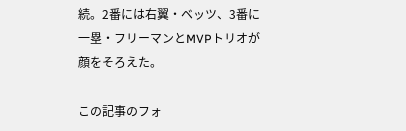続。2番には右翼・ベッツ、3番に一塁・フリーマンとMVPトリオが顔をそろえた。

この記事のフォ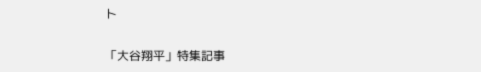ト

「大谷翔平」特集記事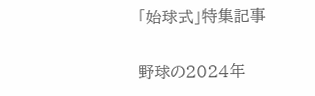「始球式」特集記事

野球の2024年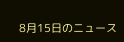8月15日のニュース